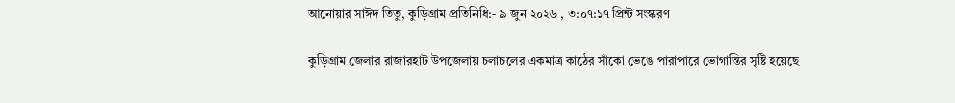আনোয়ার সাঈদ তিতু, কুড়িগ্রাম প্রতিনিধি:- ৯ জুন ২০২৬ , ৩:০৭:১৭ প্রিন্ট সংস্করণ

কুড়িগ্রাম জেলার রাজারহাট উপজেলায় চলাচলের একমাত্র কাঠের সাঁকো ভেঙে পারাপারে ভোগান্তির সৃষ্টি হয়েছে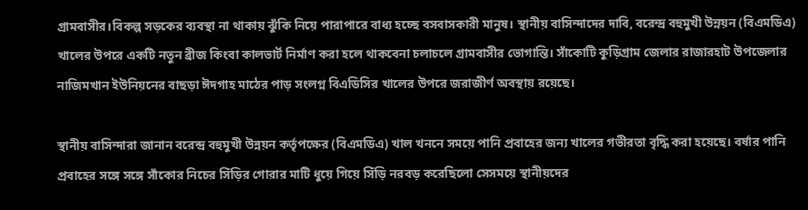গ্রামবাসীর।বিকল্প সড়কের ব্যবস্থা না থাকায় ঝুঁকি নিয়ে পারাপারে বাধ্য হচ্ছে বসবাসকারী মানুষ। স্থানীয় বাসিন্দাদের দাবি, বরেন্দ্র বহুমুখী উন্নয়ন (বিএমডিএ) খালের উপরে একটি নতুন ব্রীজ কিংবা কালভার্ট নির্মাণ করা হলে থাকবেনা চলাচলে গ্রামবাসীর ভোগান্তি। সাঁকোটি কুড়িগ্রাম জেলার রাজারহাট উপজেলার নাজিমখান ইউনিয়নের বাছড়া ঈদগাহ মাঠের পাড় সংলগ্ন বিএডিসির খালের উপরে জরাজীর্ণ অবস্থায় রয়েছে।

স্থানীয় বাসিন্দারা জানান বরেন্দ্র বহুমুখী উন্নয়ন কর্তৃপক্ষের (বিএমডিএ) খাল খননে সময়ে পানি প্রবাহের জন্য খালের গভীরতা বৃদ্ধি করা হয়েছে। বর্ষার পানি প্রবাহের সঙ্গে সঙ্গে সাঁকোর নিচের সিঁড়ির গোরার মাটি ধুয়ে গিয়ে সিঁড়ি নরবড় করেছিলো সেসময়ে স্থানীয়দের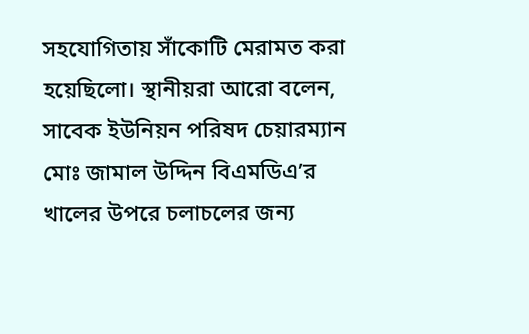সহযোগিতায় সাঁকোটি মেরামত করা হয়েছিলো। স্থানীয়রা আরো বলেন, সাবেক ইউনিয়ন পরিষদ চেয়ারম্যান মোঃ জামাল উদ্দিন বিএমডিএ’র খালের উপরে চলাচলের জন্য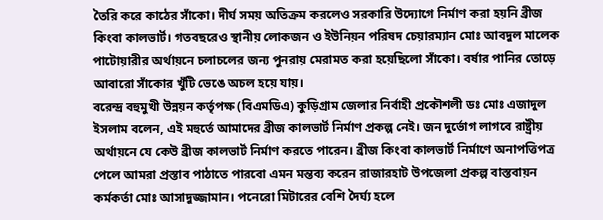তৈরি করে কাঠের সাঁকো। দীর্ঘ সময় অতিক্রম করলেও সরকারি উদ্যোগে নির্মাণ করা হয়নি ব্রীজ কিংবা কালভার্ট। গতবছরেও স্থানীয় লোকজন ও ইউনিয়ন পরিষদ চেয়ারম্যান মোঃ আবদুল মালেক পাটোয়ারীর অর্থায়নে চলাচলের জন্য পুনরায় মেরামত করা হয়েছিলো সাঁকো। বর্ষার পানির তোড়ে আবারো সাঁকোর খুঁটি ভেঙে অচল হয়ে যায়।
বরেন্দ্র বহুমুখী উন্নয়ন কর্তৃপক্ষ (বিএমডিএ) কুড়িগ্রাম জেলার নির্বাহী প্রকৌশলী ডঃ মোঃ এজাদুল ইসলাম বলেন, এই মহুর্তে আমাদের ব্রীজ কালভার্ট নির্মাণ প্রকল্প নেই। জন দুর্ভোগ লাগবে রাষ্ট্রীয় অর্থায়নে যে কেউ ব্রীজ কালভার্ট নির্মাণ করতে পারেন। ব্রীজ কিংবা কালভার্ট নির্মাণে অনাপত্তিপত্র পেলে আমরা প্রস্তাব পাঠাতে পারবো এমন মন্তব্য করেন রাজারহাট উপজেলা প্রকল্প বাস্তবায়ন কর্মকর্তা মোঃ আসাদুজ্জামান। পনেরো মিটারের বেশি দৈর্ঘ্য হলে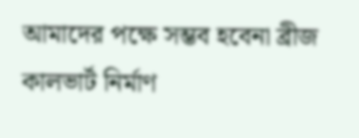আমাদের পক্ষে সম্ভব হবেনা ব্রীজ কালভার্ট নির্মাণ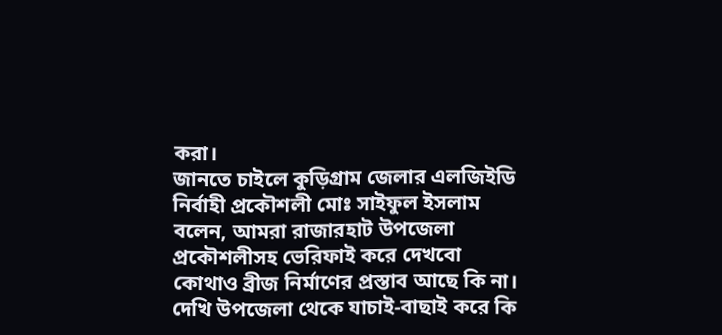করা।
জানতে চাইলে কুড়িগ্রাম জেলার এলজিইডি নির্বাহী প্রকৌশলী মোঃ সাইফুল ইসলাম বলেন, আমরা রাজারহাট উপজেলা প্রকৌশলীসহ ভেরিফাই করে দেখবো কোথাও ব্রীজ নির্মাণের প্রস্তাব আছে কি না। দেখি উপজেলা থেকে যাচাই-বাছাই করে কি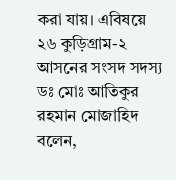করা যায়। এবিষয়ে ২৬ কুড়িগ্রাম-২ আসনের সংসদ সদস্য ডঃ মোঃ আতিকুর রহমান মোজাহিদ বলেন,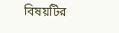বিষয়টির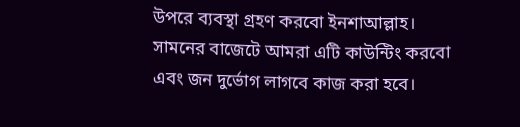উপরে ব্যবস্থা গ্রহণ করবো ইনশাআল্লাহ। সামনের বাজেটে আমরা এটি কাউন্টিং করবো এবং জন দুর্ভোগ লাগবে কাজ করা হবে।